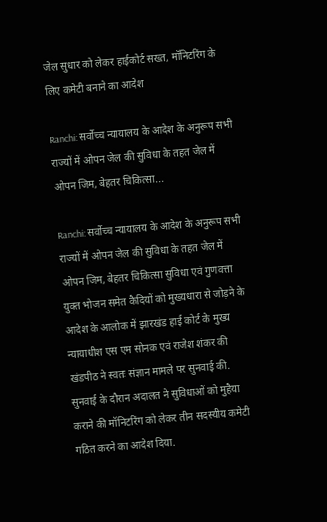जेल सुधार को लेकर हाईकोर्ट सख्त, मॉनिटरिंग के लिए कमेटी बनाने का आदेश

Ranchi: सर्वोच्च न्यायालय के आदेश के अनुरूप सभी राज्यों में ओपन जेल की सुविधा के तहत जेल में ओपन जिम, बेहतर चिकित्सा...

Ranchi: सर्वोच्च न्यायालय के आदेश के अनुरूप सभी राज्यों में ओपन जेल की सुविधा के तहत जेल में ओपन जिम, बेहतर चिकित्सा सुविधा एवं गुणवत्ता युक्त भोजन समेत कैदियों को मुख्यधारा से जोड़ने के आदेश के आलोक में झारखंड हाई कोर्ट के मुख्य न्यायाधीश एस एम सोनक एवं राजेश शंकर की खंडपीठ ने स्वतः संज्ञान मामले पर सुनवाई की. सुनवाई के दौरान अदालत ने सुविधाओं को मुहैया कराने की मॉनिटरिंग को लेकर तीन सदस्यीय कमेटी गठित करने का आदेश दिया.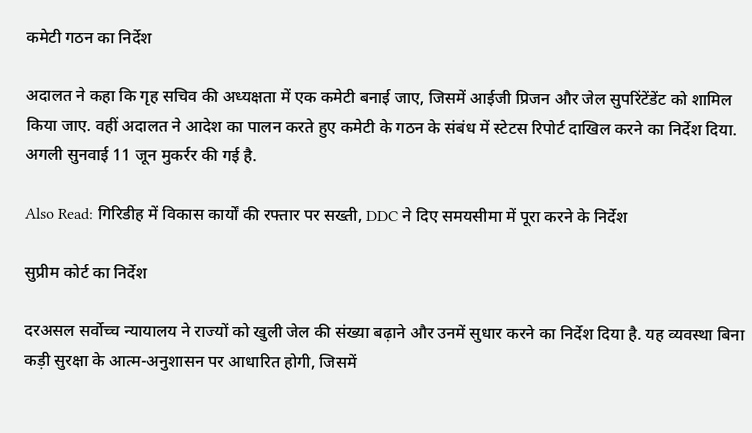कमेटी गठन का निर्देश

अदालत ने कहा कि गृह सचिव की अध्यक्षता में एक कमेटी बनाई जाए, जिसमें आईजी प्रिजन और जेल सुपरिंटेंडेंट को शामिल किया जाए. वहीं अदालत ने आदेश का पालन करते हुए कमेटी के गठन के संबंध में स्टेटस रिपोर्ट दाखिल करने का निर्देश दिया. अगली सुनवाई 11 जून मुकर्रर की गई है.

Also Read: गिरिडीह में विकास कार्यों की रफ्तार पर सख्ती, DDC ने दिए समयसीमा में पूरा करने के निर्देश

सुप्रीम कोर्ट का निर्देश

दरअसल सर्वोच्च न्यायालय ने राज्यों को खुली जेल की संख्या बढ़ाने और उनमें सुधार करने का निर्देश दिया है. यह व्यवस्था बिना कड़ी सुरक्षा के आत्म-अनुशासन पर आधारित होगी, जिसमें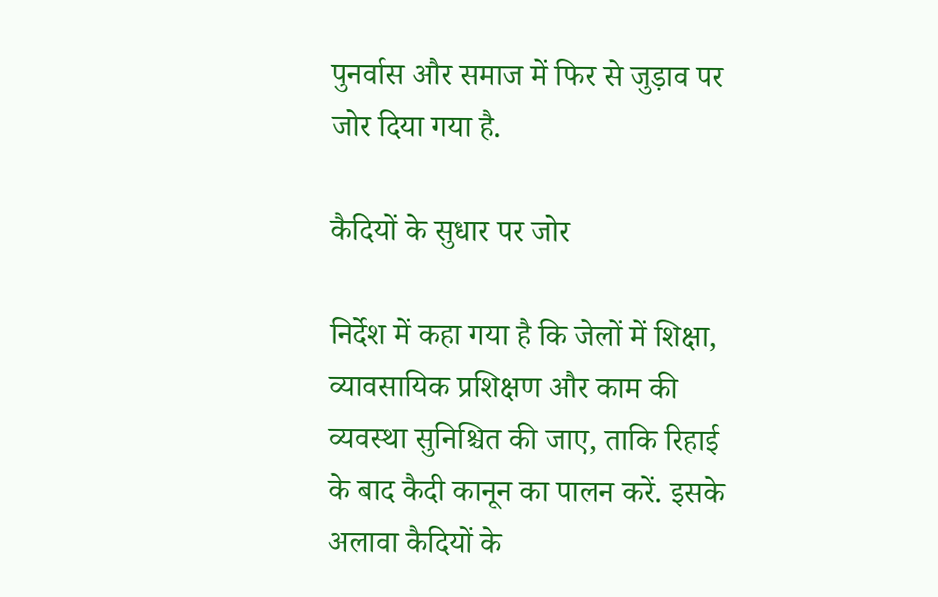पुनर्वास और समाज में फिर से जुड़ाव पर जोर दिया गया है.

कैदियों के सुधार पर जोर

निर्देश में कहा गया है कि जेलों में शिक्षा, व्यावसायिक प्रशिक्षण और काम की व्यवस्था सुनिश्चित की जाए, ताकि रिहाई के बाद कैदी कानून का पालन करें. इसके अलावा कैदियों के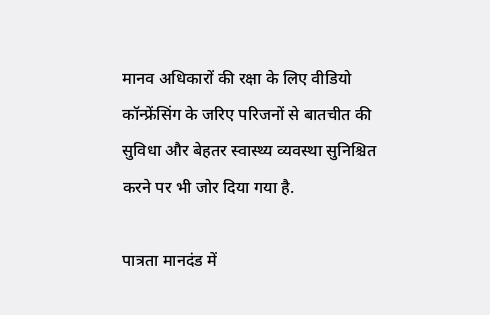मानव अधिकारों की रक्षा के लिए वीडियो कॉन्फ्रेंसिंग के जरिए परिजनों से बातचीत की सुविधा और बेहतर स्वास्थ्य व्यवस्था सुनिश्चित करने पर भी जोर दिया गया है.

पात्रता मानदंड में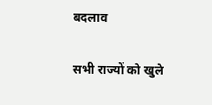बदलाव

सभी राज्यों को खुले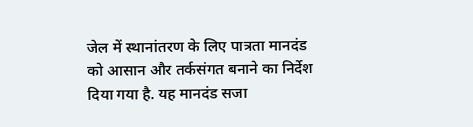जेल में स्थानांतरण के लिए पात्रता मानदंड को आसान और तर्कसंगत बनाने का निर्देश दिया गया है. यह मानदंड सजा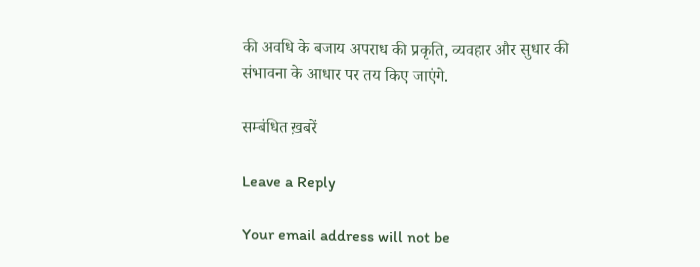की अवधि के बजाय अपराध की प्रकृति, व्यवहार और सुधार की संभावना के आधार पर तय किए जाएंगे.

सम्बंधित ख़बरें

Leave a Reply

Your email address will not be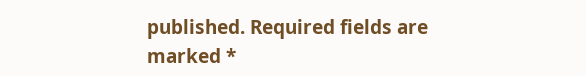published. Required fields are marked *